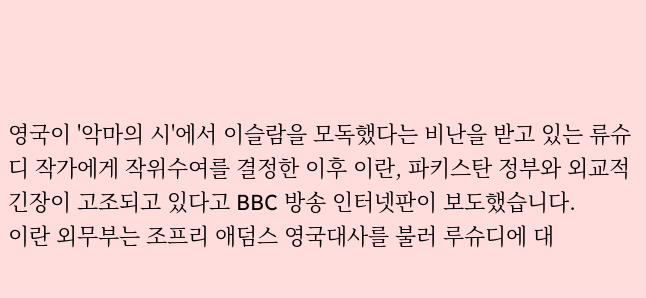영국이 '악마의 시'에서 이슬람을 모독했다는 비난을 받고 있는 류슈디 작가에게 작위수여를 결정한 이후 이란, 파키스탄 정부와 외교적 긴장이 고조되고 있다고 BBC 방송 인터넷판이 보도했습니다.
이란 외무부는 조프리 애덤스 영국대사를 불러 루슈디에 대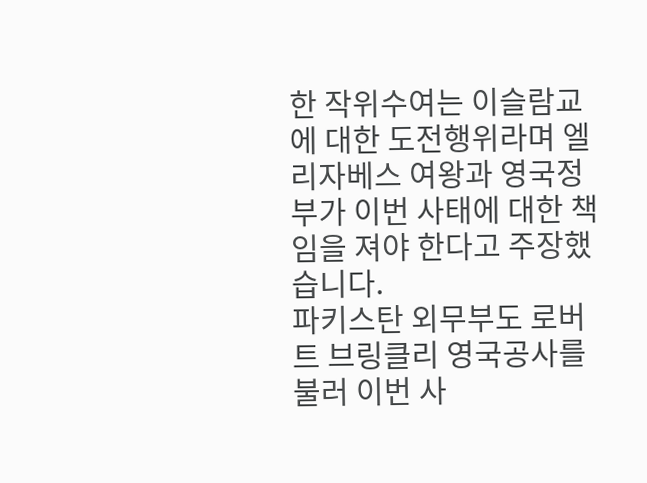한 작위수여는 이슬람교에 대한 도전행위라며 엘리자베스 여왕과 영국정부가 이번 사태에 대한 책임을 져야 한다고 주장했습니다.
파키스탄 외무부도 로버트 브링클리 영국공사를 불러 이번 사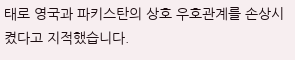태로 영국과 파키스탄의 상호 우호관계를 손상시켰다고 지적했습니다.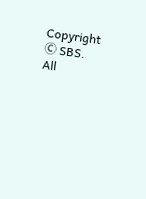Copyright Ⓒ SBS. All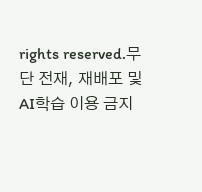rights reserved.무단 전재, 재배포 및 AI학습 이용 금지